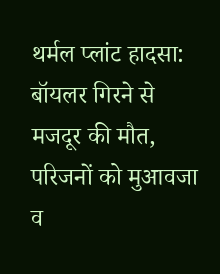थर्मल प्लांट हादसा: बॉयलर गिरने से मजदूर की मौत, परिजनों को मुआवजा व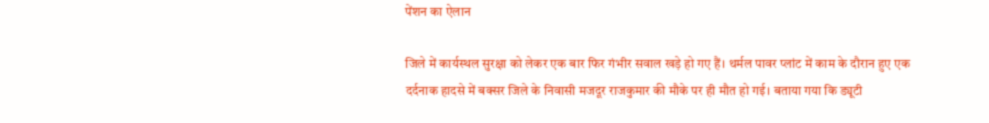पेंशन का ऐलान

जिले में कार्यस्थल सुरक्षा को लेकर एक बार फिर गंभीर सवाल खड़े हो गए हैं। थर्मल पावर प्लांट में काम के दौरान हुए एक दर्दनाक हादसे में बक्सर जिले के निवासी मजदूर राजकुमार की मौके पर ही मौत हो गई। बताया गया कि ड्यूटी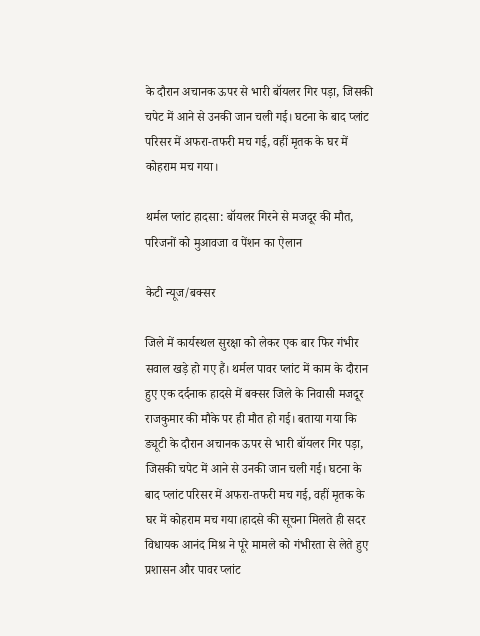के दौरान अचानक ऊपर से भारी बॉयलर गिर पड़ा, जिसकी चपेट में आने से उनकी जान चली गई। घटना के बाद प्लांट परिसर में अफरा-तफरी मच गई, वहीं मृतक के घर में कोहराम मच गया।

थर्मल प्लांट हादसा: बॉयलर गिरने से मजदूर की मौत, परिजनों को मुआवजा व पेंशन का ऐलान

केटी न्यूज/बक्सर

जिले में कार्यस्थल सुरक्षा को लेकर एक बार फिर गंभीर सवाल खड़े हो गए हैं। थर्मल पावर प्लांट में काम के दौरान हुए एक दर्दनाक हादसे में बक्सर जिले के निवासी मजदूर राजकुमार की मौके पर ही मौत हो गई। बताया गया कि ड्यूटी के दौरान अचानक ऊपर से भारी बॉयलर गिर पड़ा, जिसकी चपेट में आने से उनकी जान चली गई। घटना के बाद प्लांट परिसर में अफरा-तफरी मच गई, वहीं मृतक के घर में कोहराम मच गया।हादसे की सूचना मिलते ही सदर विधायक आनंद मिश्र ने पूरे मामले को गंभीरता से लेते हुए प्रशासन और पावर प्लांट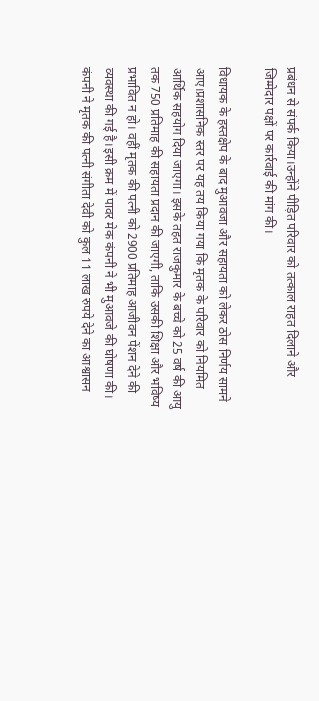प्रबंधन से संपर्क किया।उन्होंने पीड़ित परिवार को तत्काल राहत दिलाने और जिम्मेदार पक्षों पर कार्रवाई की मांग की।

विधायक के हस्तक्षेप के बाद मुआवजा और सहायता को लेकर ठोस निर्णय सामने आए।प्रशासनिक स्तर पर यह तय किया गया कि मृतक के परिवार को नियमित आर्थिक सहयोग दिया जाएगा। इसके तहत राजकुमार के बच्चे को 25 वर्ष की आयु तक 750 प्रतिमाह की सहायता प्रदान की जाएगी, ताकि उसकी शिक्षा और भविष्य प्रभावित न हो। वहीं मृतक की पत्नी को 2900 प्रतिमाह आजीवन पेंशन देने की व्यवस्था की गई है।इसी क्रम में पावर मेक कंपनी ने भी मुआवजे की घोषणा की। कंपनी ने मृतक की पत्नी संगीता देवी को कुल 11 लाख रुपये देने का आश्वासन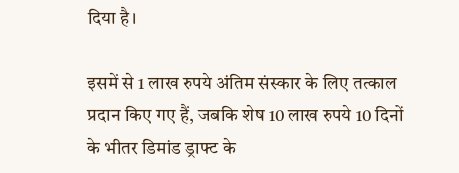दिया है।

इसमें से 1 लाख रुपये अंतिम संस्कार के लिए तत्काल प्रदान किए गए हैं, जबकि शेष 10 लाख रुपये 10 दिनों के भीतर डिमांड ड्राफ्ट के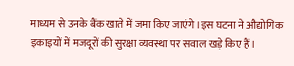माध्यम से उनके बैंक खाते में जमा किए जाएंगे।इस घटना ने औद्योगिक इकाइयों में मजदूरों की सुरक्षा व्यवस्था पर सवाल खड़े किए हैं।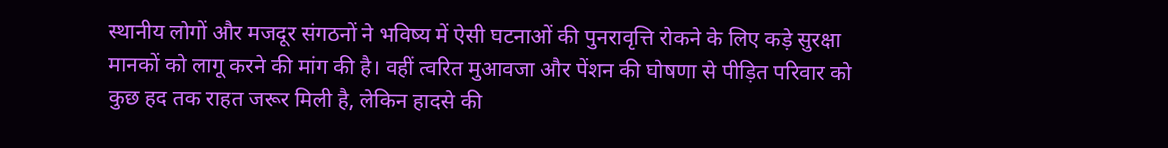स्थानीय लोगों और मजदूर संगठनों ने भविष्य में ऐसी घटनाओं की पुनरावृत्ति रोकने के लिए कड़े सुरक्षा मानकों को लागू करने की मांग की है। वहीं त्वरित मुआवजा और पेंशन की घोषणा से पीड़ित परिवार को कुछ हद तक राहत जरूर मिली है, लेकिन हादसे की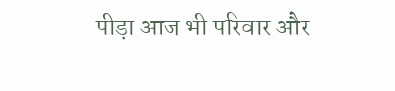पीड़ा आज भी परिवार और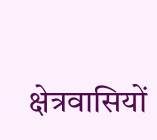क्षेत्रवासियों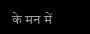के मन में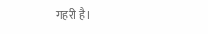गहरी है।